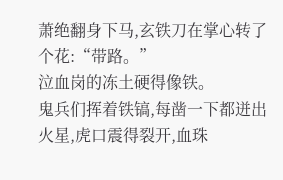萧绝翻身下马,玄铁刀在掌心转了个花:“带路。”
泣血岗的冻土硬得像铁。
鬼兵们挥着铁镐,每凿一下都迸出火星,虎口震得裂开,血珠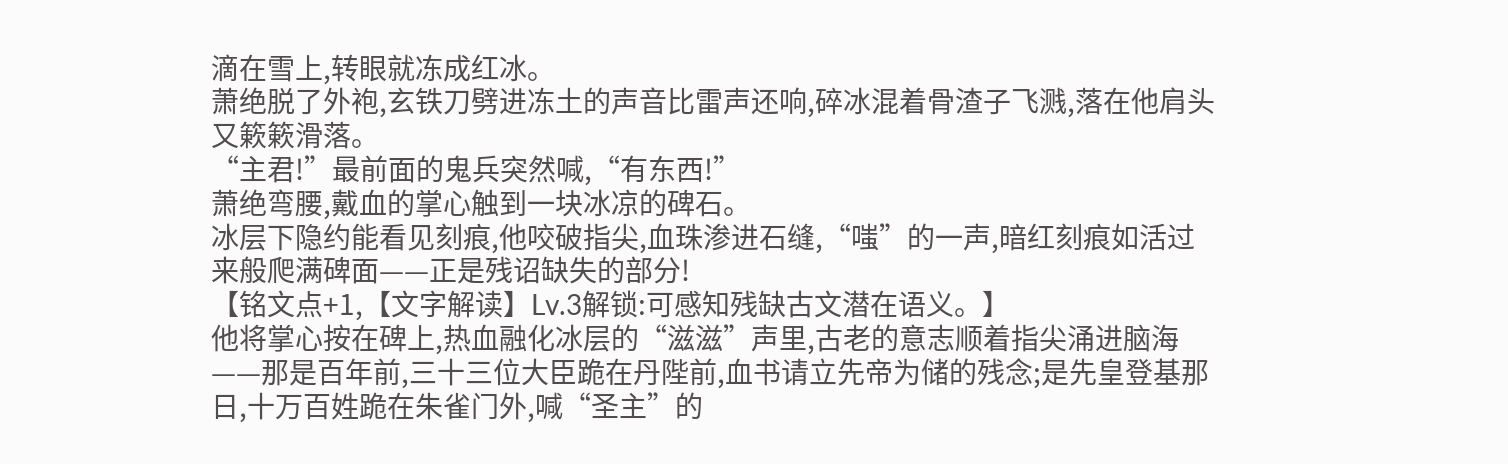滴在雪上,转眼就冻成红冰。
萧绝脱了外袍,玄铁刀劈进冻土的声音比雷声还响,碎冰混着骨渣子飞溅,落在他肩头又簌簌滑落。
“主君!”最前面的鬼兵突然喊,“有东西!”
萧绝弯腰,戴血的掌心触到一块冰凉的碑石。
冰层下隐约能看见刻痕,他咬破指尖,血珠渗进石缝,“嗤”的一声,暗红刻痕如活过来般爬满碑面——正是残诏缺失的部分!
【铭文点+1,【文字解读】Lv.3解锁:可感知残缺古文潜在语义。】
他将掌心按在碑上,热血融化冰层的“滋滋”声里,古老的意志顺着指尖涌进脑海——那是百年前,三十三位大臣跪在丹陛前,血书请立先帝为储的残念;是先皇登基那日,十万百姓跪在朱雀门外,喊“圣主”的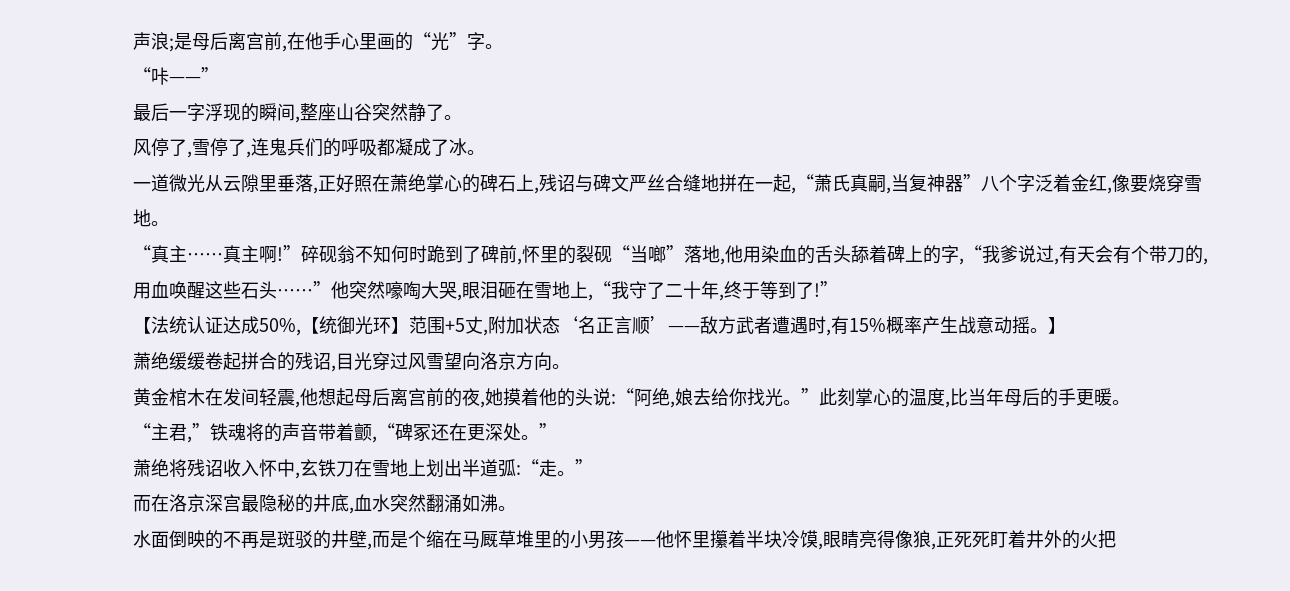声浪;是母后离宫前,在他手心里画的“光”字。
“咔——”
最后一字浮现的瞬间,整座山谷突然静了。
风停了,雪停了,连鬼兵们的呼吸都凝成了冰。
一道微光从云隙里垂落,正好照在萧绝掌心的碑石上,残诏与碑文严丝合缝地拼在一起,“萧氏真嗣,当复神器”八个字泛着金红,像要烧穿雪地。
“真主……真主啊!”碎砚翁不知何时跪到了碑前,怀里的裂砚“当啷”落地,他用染血的舌头舔着碑上的字,“我爹说过,有天会有个带刀的,用血唤醒这些石头……”他突然嚎啕大哭,眼泪砸在雪地上,“我守了二十年,终于等到了!”
【法统认证达成50%,【统御光环】范围+5丈,附加状态‘名正言顺’——敌方武者遭遇时,有15%概率产生战意动摇。】
萧绝缓缓卷起拼合的残诏,目光穿过风雪望向洛京方向。
黄金棺木在发间轻震,他想起母后离宫前的夜,她摸着他的头说:“阿绝,娘去给你找光。”此刻掌心的温度,比当年母后的手更暖。
“主君,”铁魂将的声音带着颤,“碑冢还在更深处。”
萧绝将残诏收入怀中,玄铁刀在雪地上划出半道弧:“走。”
而在洛京深宫最隐秘的井底,血水突然翻涌如沸。
水面倒映的不再是斑驳的井壁,而是个缩在马厩草堆里的小男孩——他怀里攥着半块冷馍,眼睛亮得像狼,正死死盯着井外的火把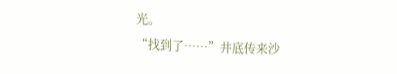光。
“找到了……”井底传来沙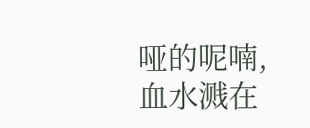哑的呢喃,血水溅在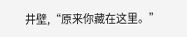井壁,“原来你藏在这里。”